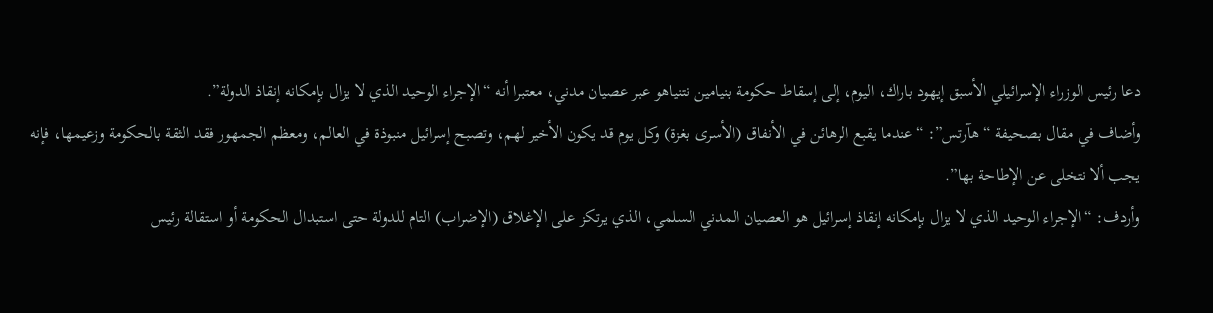دعا رئيس الوزراء الإسرائيلي الأسبق إيهود باراك، اليوم، إلى إسقاط حكومة بنيامين نتنياهو عبر عصيان مدني، معتبرا أنه “الإجراء الوحيد الذي لا يزال بإمكانه إنقاذ الدولة”.
وأضاف في مقال بصحيفة “هآرتس”: “عندما يقبع الرهائن في الأنفاق (الأسرى بغزة) وكل يوم قد يكون الأخير لهم، وتصبح إسرائيل منبوذة في العالم، ومعظم الجمهور فقد الثقة بالحكومة وزعيمها، فإنه يجب ألا نتخلى عن الإطاحة بها”.
وأردف: “الإجراء الوحيد الذي لا يزال بإمكانه إنقاذ إسرائيل هو العصيان المدني السلمي، الذي يرتكز على الإغلاق (الإضراب) التام للدولة حتى استبدال الحكومة أو استقالة رئيس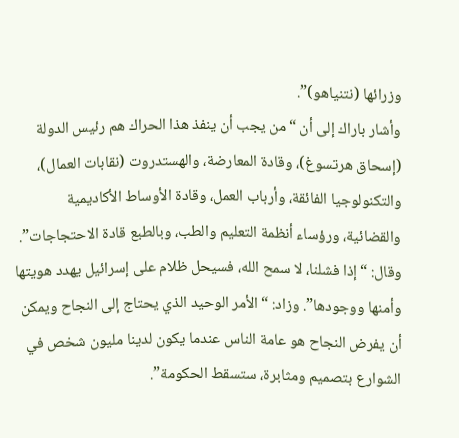وزرائها (نتنياهو)”.
وأشار باراك إلى أن “من يجب أن ينفذ هذا الحراك هم رئيس الدولة (إسحاق هرتسوغ)، وقادة المعارضة، والهستدروت (نقابات العمال)، والتكنولوجيا الفائقة، وأرباب العمل، وقادة الأوساط الأكاديمية والقضائية، ورؤساء أنظمة التعليم والطب، وبالطبع قادة الاحتجاجات”. وقال: “إذا فشلنا، لا سمح الله، فسيحل ظلام على إسرائيل يهدد هويتها وأمنها ووجودها”. وزاد: “الأمر الوحيد الذي يحتاج إلى النجاح ويمكن أن يفرض النجاح هو عامة الناس عندما يكون لدينا مليون شخص في الشوارع بتصميم ومثابرة، ستسقط الحكومة”.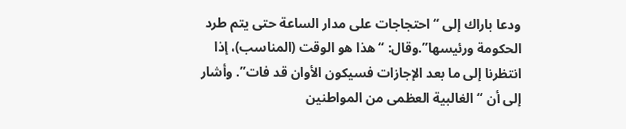ودعا باراك إلى “احتجاجات على مدار الساعة حتى يتم طرد الحكومة ورئيسها”.وقال: “هذا هو الوقت (المناسب)، إذا انتظرنا إلى ما بعد الإجازات فسيكون الأوان قد فات”. وأشار إلى أن “الغالبية العظمى من المواطنين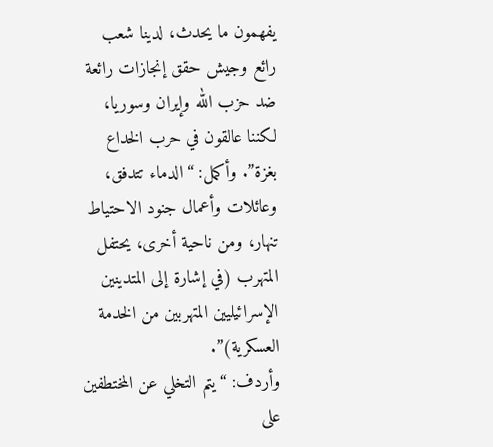يفهمون ما يحدث، لدينا شعب رائع وجيش حقق إنجازات رائعة ضد حزب الله وإيران وسوريا، لكننا عالقون في حرب الخداع بغزة”. وأكمل: “الدماء تتدفق، وعائلات وأعمال جنود الاحتياط تنهار، ومن ناحية أخرى، يحتفل المتهرب (في إشارة إلى المتدينين الإسرائيليين المتهربين من الخدمة العسكرية)”.
وأردف: “يتم التخلي عن المختطفين على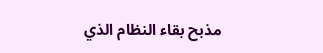مذبح بقاء النظام الذي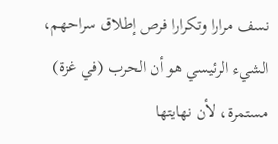نسف مرارا وتكرارا فرص إطلاق سراحهم، الشيء الرئيسي هو أن الحرب (في غزة) مستمرة، لأن نهايتها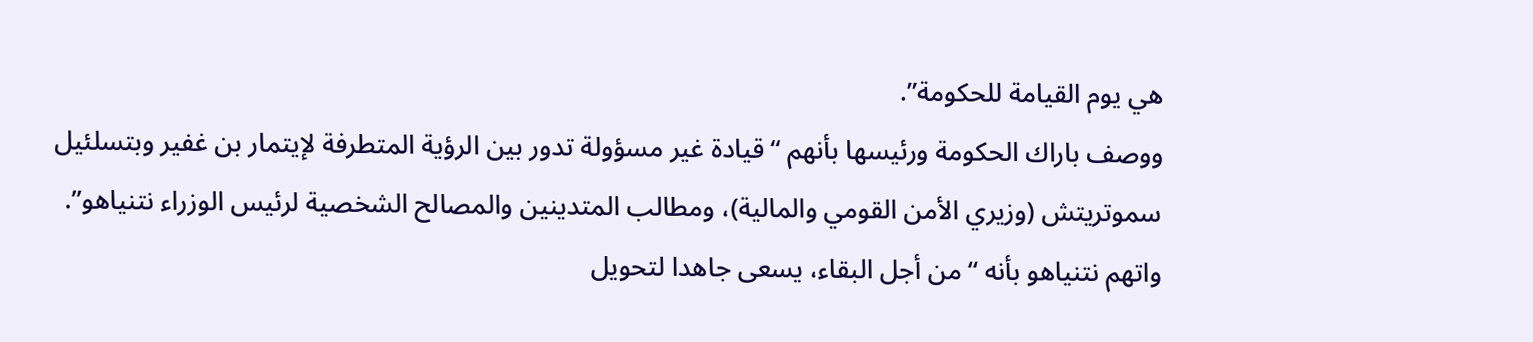هي يوم القيامة للحكومة”.
ووصف باراك الحكومة ورئيسها بأنهم “قيادة غير مسؤولة تدور بين الرؤية المتطرفة لإيتمار بن غفير وبتسلئيل سموتريتش (وزيري الأمن القومي والمالية)، ومطالب المتدينين والمصالح الشخصية لرئيس الوزراء نتنياهو”. واتهم نتنياهو بأنه “من أجل البقاء، يسعى جاهدا لتحويل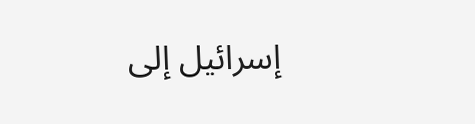إسرائيل إلى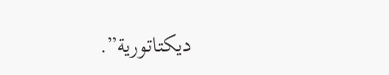ديكتاتورية”.